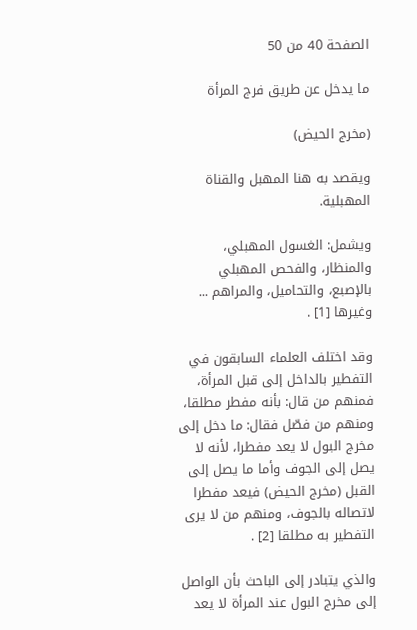الصفحة 40 من 50

ما يدخل عن طريق فرج المرأة

(مخرج الحيض)

ويقصد به هنا المهبل والقناة المهبلية.

ويشمل: الغسول المهبلي، والمنظار، والفحص المهبلي بالإصبع، والتحاميل، والمراهم ... وغيرها [1] .

وقد اختلف العلماء السابقون في التفطير بالداخل إلى قبل المرأة، فمنهم من قال: بأنه مفطر مطلقا، ومنهم من فصّل فقال: ما دخل إلى مخرج البول لا يعد مفطرا، لأنه لا يصل إلى الجوف وأما ما يصل إلى القبل (مخرج الحيض) فيعد مفطرا لاتصاله بالجوف، ومنهم من لا يرى التفطير به مطلقا [2] .

والذي يتبادر إلى الباحث بأن الواصل إلى مخرج البول عند المرأة لا يعد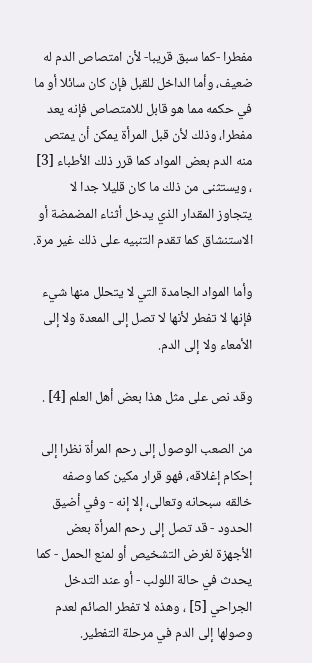مفطرا -كما سبق قريبا- لأن امتصاص الدم له ضعيف، وأما الداخل للقبل فإن كان سائلا أو ما في حكمه مما هو قابل للامتصاص فإنه يعد مفطرا، وذلك لأن قبل المرأة يمكن أن يمتص منه الدم بعض المواد كما قرر ذلك الأطباء [3] ، ويستثنى من ذلك ما كان قليلا جدا لا يتجاوز المقدار الذي يدخل أثناء المضمضة أو الاستنشاق كما تقدم التنبيه على ذلك غير مرة.

وأما المواد الجامدة التي لا يتحلل منها شيء فإنها لا تفطر لأنها لا تصل إلى المعدة ولا إلى الأمعاء ولا إلى الدم.

وقد نص على مثل هذا بعض أهل العلم [4] .

من الصعب الوصول إلى رحم المرأة نظرا إلى إحكام إغلاقه، فهو قرار مكين كما وصفه خالقه سبحانه وتعالى، إلا إنه - وفي أضيق الحدود - قد تصل إلى رحم المرأة بعض الأجهزة لغرض التشخيص أو لمنع الحمل - كما يحدث في حالة اللولب - أو عند التدخل الجراحي [5] ، وهذه لا تفطر الصائم لعدم وصولها إلى الدم في مرحلة التفطير.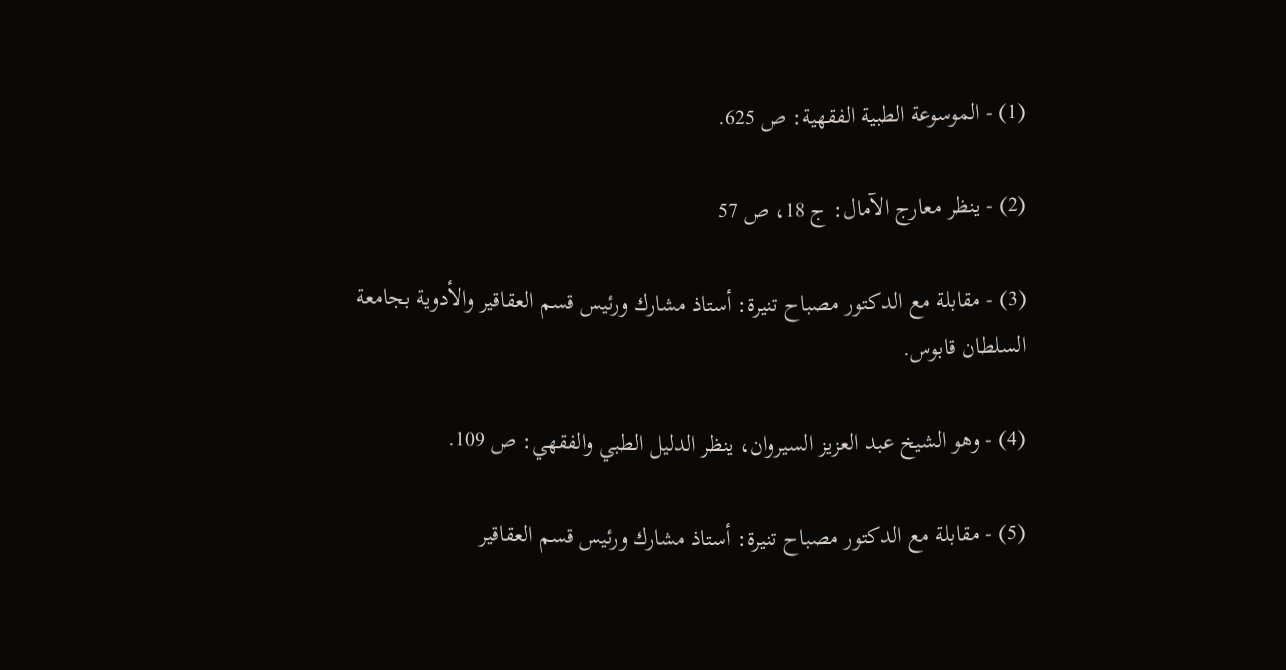(1) - الموسوعة الطبية الفقهية: ص 625.

(2) - ينظر معارج الآمال: ج 18، ص 57

(3) - مقابلة مع الدكتور مصباح تنيرة: أستاذ مشارك ورئيس قسم العقاقير والأدوية بجامعة السلطان قابوس.

(4) - وهو الشيخ عبد العزيز السيروان، ينظر الدليل الطبي والفقهي: ص 109.

(5) - مقابلة مع الدكتور مصباح تنيرة: أستاذ مشارك ورئيس قسم العقاقير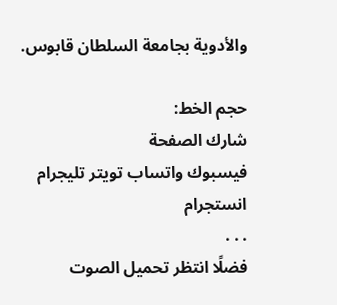والأدوية بجامعة السلطان قابوس.

حجم الخط:
شارك الصفحة
فيسبوك واتساب تويتر تليجرام انستجرام
. . .
فضلًا انتظر تحميل الصوت